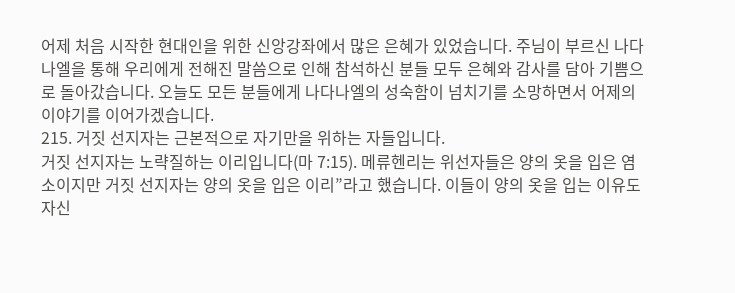어제 처음 시작한 현대인을 위한 신앙강좌에서 많은 은혜가 있었습니다. 주님이 부르신 나다나엘을 통해 우리에게 전해진 말씀으로 인해 참석하신 분들 모두 은혜와 감사를 담아 기쁨으로 돌아갔습니다. 오늘도 모든 분들에게 나다나엘의 성숙함이 넘치기를 소망하면서 어제의 이야기를 이어가겠습니다.
215. 거짓 선지자는 근본적으로 자기만을 위하는 자들입니다.
거짓 선지자는 노략질하는 이리입니다(마 7:15). 메류헨리는 위선자들은 양의 옷을 입은 염소이지만 거짓 선지자는 양의 옷을 입은 이리”라고 했습니다. 이들이 양의 옷을 입는 이유도 자신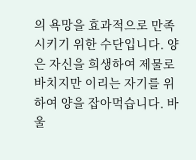의 욕망을 효과적으로 만족시키기 위한 수단입니다. 양은 자신을 희생하여 제물로 바치지만 이리는 자기를 위하여 양을 잡아먹습니다. 바울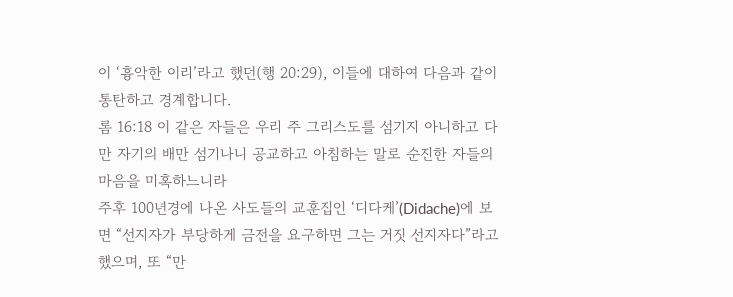이 ‘흉악한 이리’라고 했던(행 20:29), 이들에 대하여 다음과 같이 통탄하고 경계합니다.
롬 16:18 이 같은 자들은 우리 주 그리스도를 섬기지 아니하고 다만 자기의 배만 섬기나니 공교하고 아침하는 말로 순진한 자들의 마음을 미혹하느니라
주후 100년경에 나온 사도들의 교훈집인 ‘디다케’(Didache)에 보면 “선지자가 부당하게 금전을 요구하면 그는 거짓 선지자다”라고 했으며, 또 “만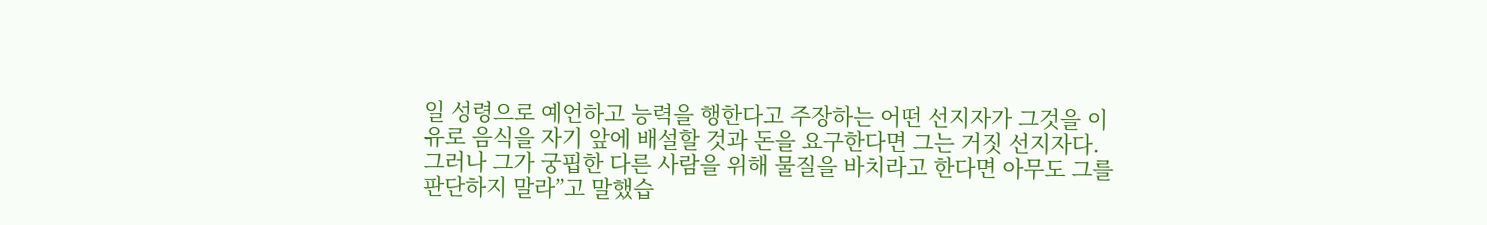일 성령으로 예언하고 능력을 행한다고 주장하는 어떤 선지자가 그것을 이유로 음식을 자기 앞에 배설할 것과 돈을 요구한다면 그는 거짓 선지자다. 그러나 그가 궁핍한 다른 사람을 위해 물질을 바치라고 한다면 아무도 그를 판단하지 말라”고 말했습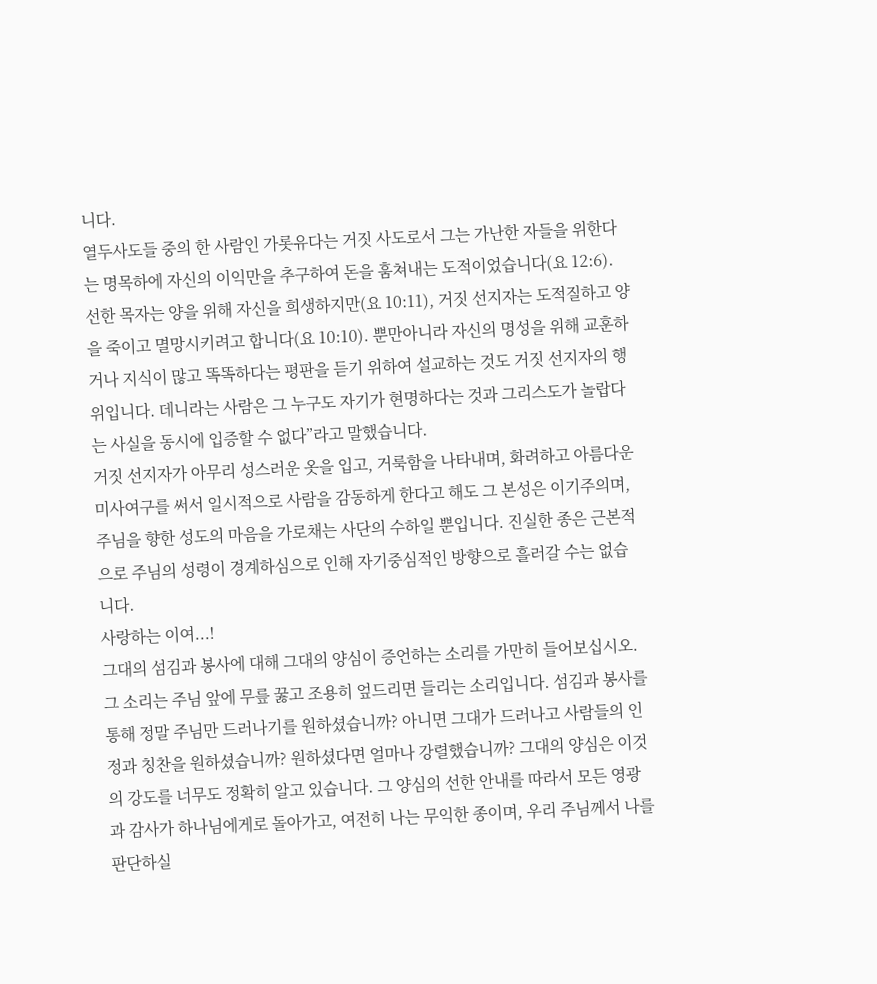니다.
열두사도들 중의 한 사람인 가롯유다는 거짓 사도로서 그는 가난한 자들을 위한다는 명목하에 자신의 이익만을 추구하여 돈을 훔쳐내는 도적이었습니다(요 12:6). 선한 목자는 양을 위해 자신을 희생하지만(요 10:11), 거짓 선지자는 도적질하고 양을 죽이고 멸망시키려고 합니다(요 10:10). 뿐만아니라 자신의 명성을 위해 교훈하거나 지식이 많고 똑똑하다는 평판을 듣기 위하여 설교하는 것도 거짓 선지자의 행위입니다. 데니라는 사람은 그 누구도 자기가 현명하다는 것과 그리스도가 놀랍다는 사실을 동시에 입증할 수 없다”라고 말했습니다.
거짓 선지자가 아무리 성스러운 옷을 입고, 거룩함을 나타내며, 화려하고 아름다운 미사여구를 써서 일시적으로 사람을 감동하게 한다고 해도 그 본성은 이기주의며, 주님을 향한 성도의 마음을 가로채는 사단의 수하일 뿐입니다. 진실한 종은 근본적으로 주님의 성령이 경계하심으로 인해 자기중심적인 방향으로 흘러갈 수는 없습니다.
사랑하는 이여...!
그대의 섬김과 봉사에 대해 그대의 양심이 증언하는 소리를 가만히 들어보십시오. 그 소리는 주님 앞에 무릎 꿇고 조용히 엎드리면 들리는 소리입니다. 섬김과 봉사를 통해 정말 주님만 드러나기를 원하셨습니까? 아니면 그대가 드러나고 사람들의 인정과 칭찬을 원하셨습니까? 원하셨다면 얼마나 강렬했습니까? 그대의 양심은 이것의 강도를 너무도 정확히 알고 있습니다. 그 양심의 선한 안내를 따라서 모든 영광과 감사가 하나님에게로 돌아가고, 여전히 나는 무익한 종이며, 우리 주님께서 나를 판단하실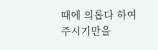때에 의롭다 하여 주시기만을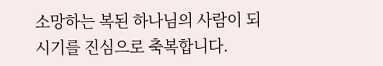소망하는 복된 하나님의 사람이 되시기를 진심으로 축복합니다.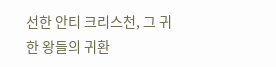선한 안티 크리스천, 그 귀한 왕들의 귀환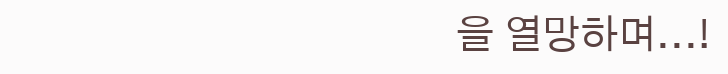을 열망하며...!